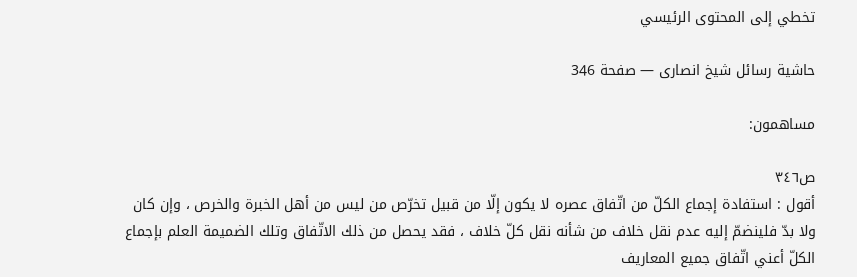تخطي إلى المحتوى الرئيسي

حاشية رسائل شيخ انصارى — صفحة 346

مساهمون:

ص٣٤٦
أقول : استفادة إجماع الكلّ من اتّفاق عصره لا يكون إلّا من قبيل تخرّص من ليس من أهل الخبرة والخرص ، وإن كان ولا بدّ فلينضمّ إليه عدم نقل خلاف من شأنه نقل كلّ خلاف ، فقد يحصل من ذلك الاتّفاق وتلك الضميمة العلم بإجماع الكلّ أعني اتّفاق جميع المعاريف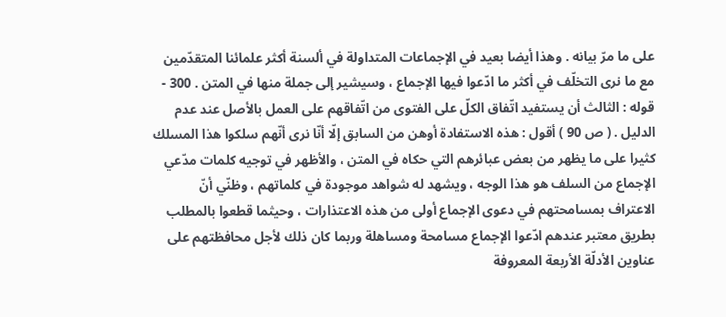على ما مرّ بيانه . وهذا أيضا بعيد في الإجماعات المتداولة في ألسنة أكثر علمائنا المتقدّمين مع ما نرى التخلّف في أكثر ما ادّعوا فيها الإجماع ، وسيشير إلى جملة منها في المتن . 300 - قوله : الثالث أن يستفيد اتّفاق الكلّ على الفتوى من اتّفاقهم على العمل بالأصل عند عدم الدليل . ( ص 90 ) أقول : هذه الاستفادة أوهن من السابق إلّا أنّا نرى أنّهم سلكوا هذا المسلك كثيرا على ما يظهر من بعض عبائرهم التي حكاه في المتن ، والأظهر في توجيه كلمات مدّعي الإجماع من السلف هو هذا الوجه ، ويشهد له شواهد موجودة في كلماتهم ، وظنّي أنّ الاعتراف بمسامحتهم في دعوى الإجماع أولى من هذه الاعتذارات ، وحيثما قطعوا بالمطلب بطريق معتبر عندهم ادّعوا الإجماع مسامحة ومساهلة وربما كان ذلك لأجل محافظتهم على عناوين الأدلّة الأربعة المعروفة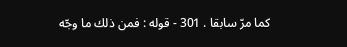كما مرّ سابقا . 301 - قوله : فمن ذلك ما وجّه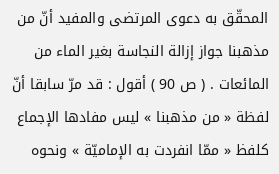المحقّق به دعوى المرتضى والمفيد أنّ من مذهبنا جواز إزالة النجاسة بغير الماء من المائعات . ( ص 90 ) أقول : قد مرّ سابقا أنّ لفظة « من مذهبنا » ليس مفادها الإجماع كلفظ « ممّا انفردت به الإماميّة » ونحوه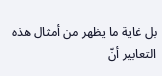بل غاية ما يظهر من أمثال هذه التعابير أنّ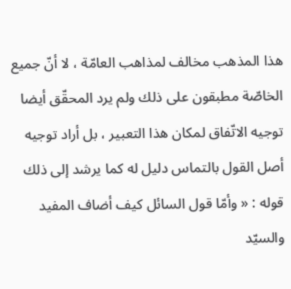هذا المذهب مخالف لمذاهب العامّة ، لا أنّ جميع الخاصّة مطبقون على ذلك ولم يرد المحقّق أيضا توجيه الاتّفاق لمكان هذا التعبير ، بل أراد توجيه أصل القول بالتماس دليل له كما يرشد إلى ذلك قوله : « وأمّا قول السائل كيف أضاف المفيد والسيّد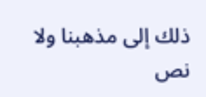ذلك إلى مذهبنا ولا نص